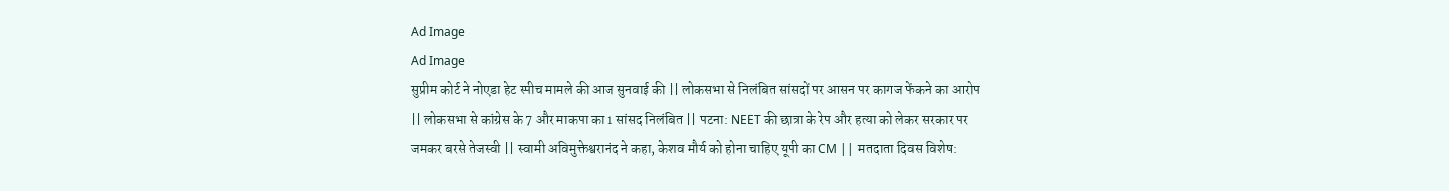Ad Image
Ad Image
सुप्रीम कोर्ट ने नोएडा हेट स्पीच मामले की आज सुनवाई की || लोकसभा से निलंबित सांसदों पर आसन पर कागज फेंकने का आरोप || लोकसभा से कांग्रेस के 7 और माकपा का 1 सांसद निलंबित || पटना: NEET की छात्रा के रेप और हत्या को लेकर सरकार पर जमकर बरसे तेजस्वी || स्वामी अविमुक्तेश्वरानंद ने कहा, केशव मौर्य को होना चाहिए यूपी का CM || मतदाता दिवस विशेष: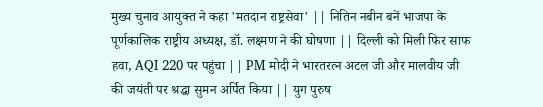मुख्य चुनाव आयुक्त ने कहा 'मतदान राष्ट्रसेवा' || नितिन नबीन बनें भाजपा के पूर्णकालिक राष्ट्रीय अध्यक्ष, डॉ. लक्ष्मण ने की घोषणा || दिल्ली को मिली फिर साफ हवा, AQI 220 पर पहुंचा || PM मोदी ने भारतरत्न अटल जी और मालवीय जी की जयंती पर श्रद्धा सुमन अर्पित किया || युग पुरुष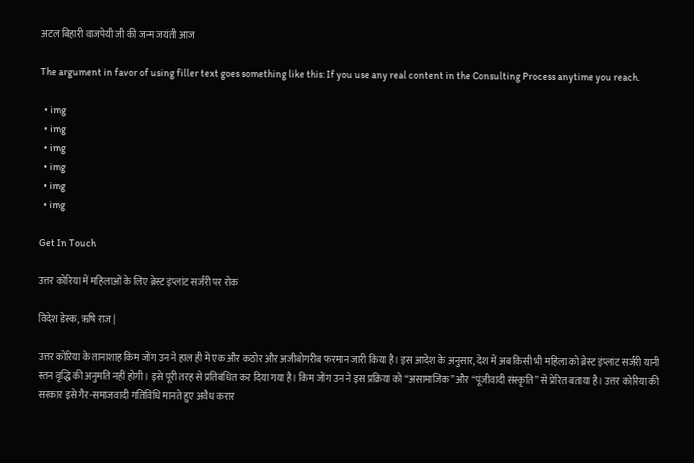अटल बिहारी वाजपेयी जी की जन्म जयंती आज

The argument in favor of using filler text goes something like this: If you use any real content in the Consulting Process anytime you reach.

  • img
  • img
  • img
  • img
  • img
  • img

Get In Touch

उत्तर कोरिया में महिलाओं के लिए ब्रेस्ट इंप्लांट सर्जरी पर रोक

विदेश डेस्क, ऋषि राज |

उत्तर कोरिया के तानाशाह किम जोंग उन ने हाल ही में एक और कठोर और अजीबोगरीब फरमान जारी किया है। इस आदेश के अनुसार, देश में अब किसी भी महिला को ब्रेस्ट इंप्लांट सर्जरी यानी स्तन वृद्धि की अनुमति नहीं होगी। इसे पूरी तरह से प्रतिबंधित कर दिया गया है। किम जोंग उन ने इस प्रक्रिया को “असामाजिक” और “पूंजीवादी संस्कृति” से प्रेरित बताया है। उत्तर कोरिया की सरकार इसे गैर-समाजवादी गतिविधि मानते हुए अवैध करार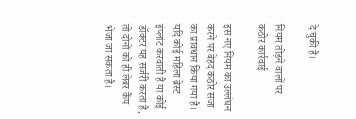दे चुकी है।

नियम तोड़ने वालों पर कठोर कार्रवाई

इस नए नियम का उल्लंघन करने पर बेहद कठोर सजा का प्रावधान किया गया है। यदि कोई महिला ब्रेस्ट इंप्लांट करवाती है या कोई डॉक्टर यह सर्जरी करता है, तो दोनों को ही लेबर कैंप भेजा जा सकता है।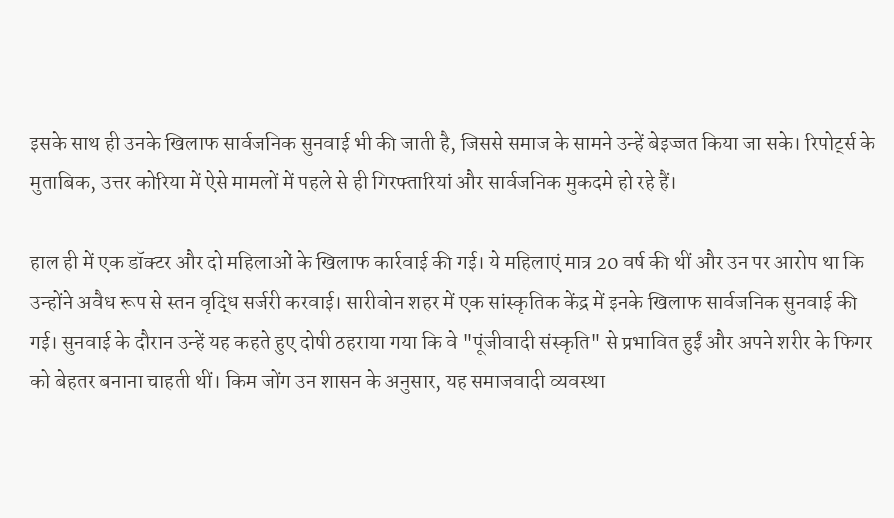इसके साथ ही उनके खिलाफ सार्वजनिक सुनवाई भी की जाती है, जिससे समाज के सामने उन्हें बेइज्जत किया जा सके। रिपोर्ट्स के मुताबिक, उत्तर कोरिया में ऐसे मामलों में पहले से ही गिरफ्तारियां और सार्वजनिक मुकदमे हो रहे हैं।

हाल ही में एक डॉक्टर और दो महिलाओं के खिलाफ कार्रवाई की गई। ये महिलाएं मात्र 20 वर्ष की थीं और उन पर आरोप था कि उन्होंने अवैध रूप से स्तन वृद्धि सर्जरी करवाई। सारीवोन शहर में एक सांस्कृतिक केंद्र में इनके खिलाफ सार्वजनिक सुनवाई की गई। सुनवाई के दौरान उन्हें यह कहते हुए दोषी ठहराया गया कि वे "पूंजीवादी संस्कृति" से प्रभावित हुईं और अपने शरीर के फिगर को बेहतर बनाना चाहती थीं। किम जोंग उन शासन के अनुसार, यह समाजवादी व्यवस्था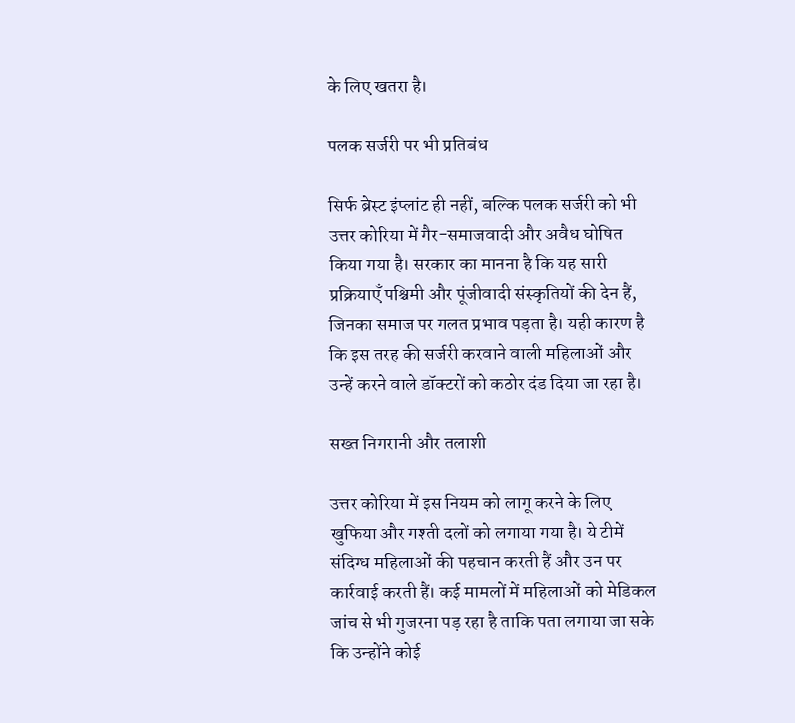के लिए खतरा है।

पलक सर्जरी पर भी प्रतिबंध

सिर्फ ब्रेस्ट इंप्लांट ही नहीं, बल्कि पलक सर्जरी को भी उत्तर कोरिया में गैर-समाजवादी और अवैध घोषित किया गया है। सरकार का मानना है कि यह सारी प्रक्रियाएँ पश्चिमी और पूंजीवादी संस्कृतियों की देन हैं, जिनका समाज पर गलत प्रभाव पड़ता है। यही कारण है कि इस तरह की सर्जरी करवाने वाली महिलाओं और उन्हें करने वाले डॉक्टरों को कठोर दंड दिया जा रहा है।

सख्त निगरानी और तलाशी

उत्तर कोरिया में इस नियम को लागू करने के लिए खुफिया और गश्ती दलों को लगाया गया है। ये टीमें संदिग्ध महिलाओं की पहचान करती हैं और उन पर कार्रवाई करती हैं। कई मामलों में महिलाओं को मेडिकल जांच से भी गुजरना पड़ रहा है ताकि पता लगाया जा सके कि उन्होंने कोई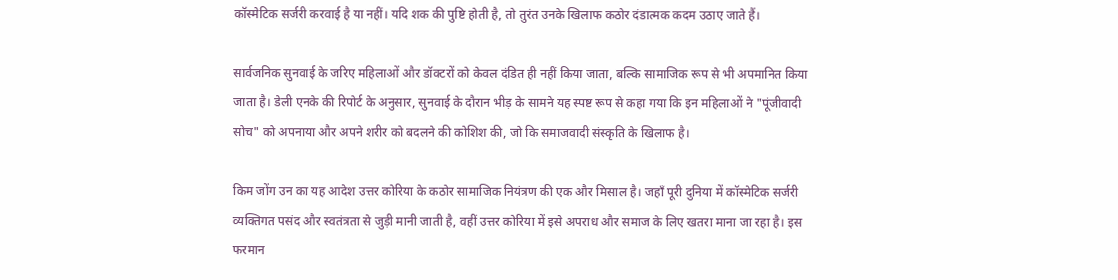कॉस्मेटिक सर्जरी करवाई है या नहीं। यदि शक की पुष्टि होती है, तो तुरंत उनके खिलाफ कठोर दंडात्मक कदम उठाए जाते हैं।

सार्वजनिक सुनवाई के जरिए महिलाओं और डॉक्टरों को केवल दंडित ही नहीं किया जाता, बल्कि सामाजिक रूप से भी अपमानित किया जाता है। डेली एनके की रिपोर्ट के अनुसार, सुनवाई के दौरान भीड़ के सामने यह स्पष्ट रूप से कहा गया कि इन महिलाओं ने "पूंजीवादी सोच" को अपनाया और अपने शरीर को बदलने की कोशिश की, जो कि समाजवादी संस्कृति के खिलाफ है।

किम जोंग उन का यह आदेश उत्तर कोरिया के कठोर सामाजिक नियंत्रण की एक और मिसाल है। जहाँ पूरी दुनिया में कॉस्मेटिक सर्जरी व्यक्तिगत पसंद और स्वतंत्रता से जुड़ी मानी जाती है, वहीं उत्तर कोरिया में इसे अपराध और समाज के लिए खतरा माना जा रहा है। इस फरमान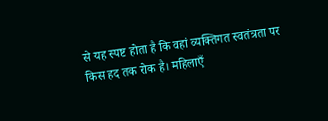से यह स्पष्ट होता है कि वहां व्यक्तिगत स्वतंत्रता पर किस हद तक रोक है। महिलाएँ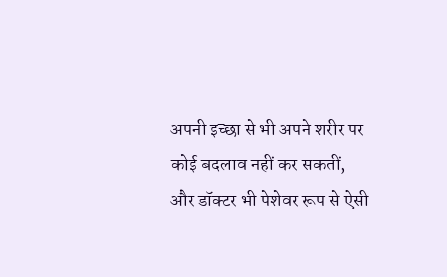अपनी इच्छा से भी अपने शरीर पर कोई बदलाव नहीं कर सकतीं, और डॉक्टर भी पेशेवर रूप से ऐसी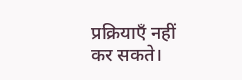प्रक्रियाएँ नहीं कर सकते।